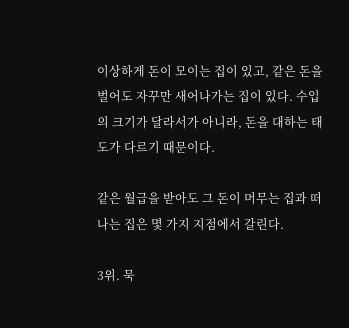이상하게 돈이 모이는 집이 있고, 같은 돈을 벌어도 자꾸만 새어나가는 집이 있다. 수입의 크기가 달라서가 아니라, 돈을 대하는 태도가 다르기 때문이다.

같은 월급을 받아도 그 돈이 머무는 집과 떠나는 집은 몇 가지 지점에서 갈린다.

3위. 묵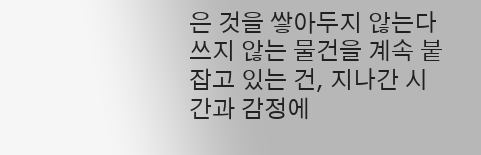은 것을 쌓아두지 않는다
쓰지 않는 물건을 계속 붙잡고 있는 건, 지나간 시간과 감정에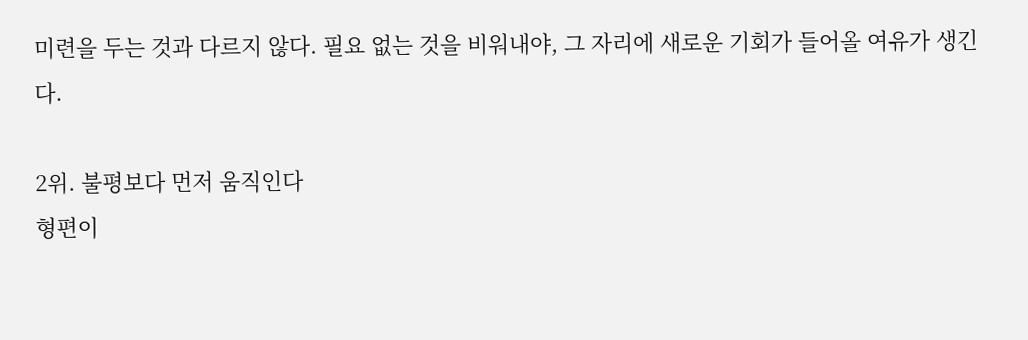미련을 두는 것과 다르지 않다. 필요 없는 것을 비워내야, 그 자리에 새로운 기회가 들어올 여유가 생긴다.

2위. 불평보다 먼저 움직인다
형편이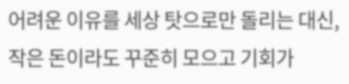어려운 이유를 세상 탓으로만 돌리는 대신, 작은 돈이라도 꾸준히 모으고 기회가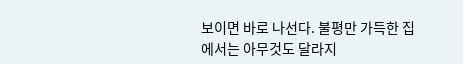보이면 바로 나선다. 불평만 가득한 집에서는 아무것도 달라지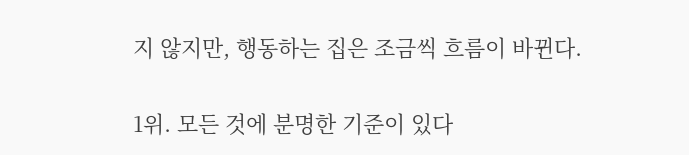지 않지만, 행동하는 집은 조금씩 흐름이 바뀐다.

1위. 모든 것에 분명한 기준이 있다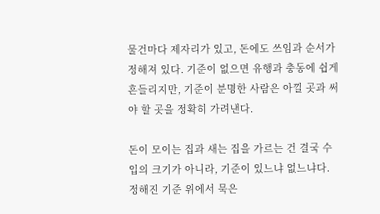물건마다 제자리가 있고, 돈에도 쓰임과 순서가 정해져 있다. 기준이 없으면 유행과 충동에 쉽게 흔들리지만, 기준이 분명한 사람은 아낄 곳과 써야 할 곳을 정확히 가려낸다.

돈이 모이는 집과 새는 집을 가르는 건 결국 수입의 크기가 아니라, 기준이 있느냐 없느냐다. 정해진 기준 위에서 묵은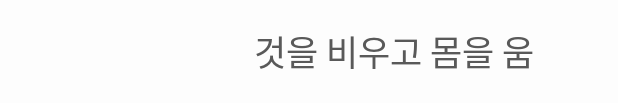것을 비우고 몸을 움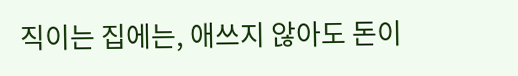직이는 집에는, 애쓰지 않아도 돈이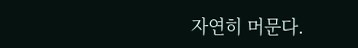자연히 머문다.